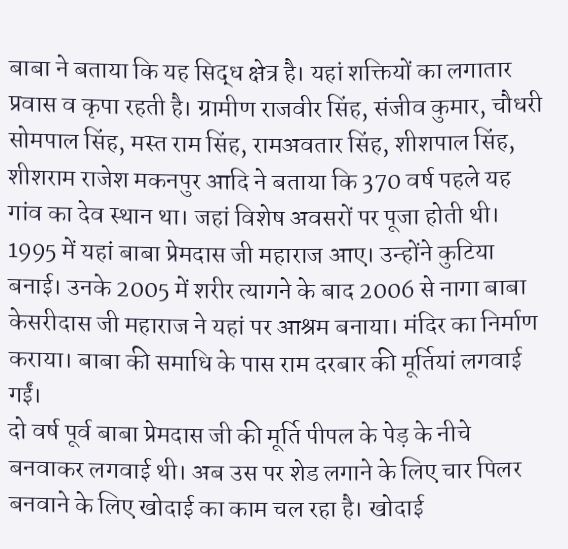बाबा ने बताया कि यह सिद्ध क्षेत्र है। यहां शक्तियों का लगातार प्रवास व कृपा रहती है। ग्रामीण राजवीर सिंह, संजीव कुमार, चौधरी सोमपाल सिंह, मस्त राम सिंह, रामअवतार सिंह, शीशपाल सिंह, शीशराम राजेश मकनपुर आदि ने बताया कि 370 वर्ष पहले यह गांव का देव स्थान था। जहां विशेष अवसरों पर पूजा होती थी।
1995 में यहां बाबा प्रेमदास जी महाराज आए। उन्होंने कुटिया बनाई। उनके 2005 में शरीर त्यागने के बाद 2006 से नागा बाबा केसरीदास जी महाराज ने यहां पर आश्रम बनाया। मंदिर का निर्माण कराया। बाबा की समाधि के पास राम दरबार की मूर्तियां लगवाई गईं।
दो वर्ष पूर्व बाबा प्रेमदास जी की मूर्ति पीपल के पेड़ के नीचे बनवाकर लगवाई थी। अब उस पर शेड लगाने के लिए चार पिलर बनवाने के लिए खोदाई का काम चल रहा है। खोदाई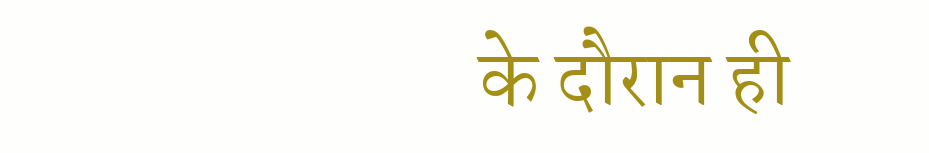के दौरान ही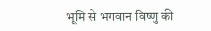भूमि से भगवान विष्णु की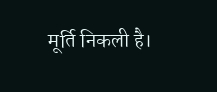मूर्ति निकली है।